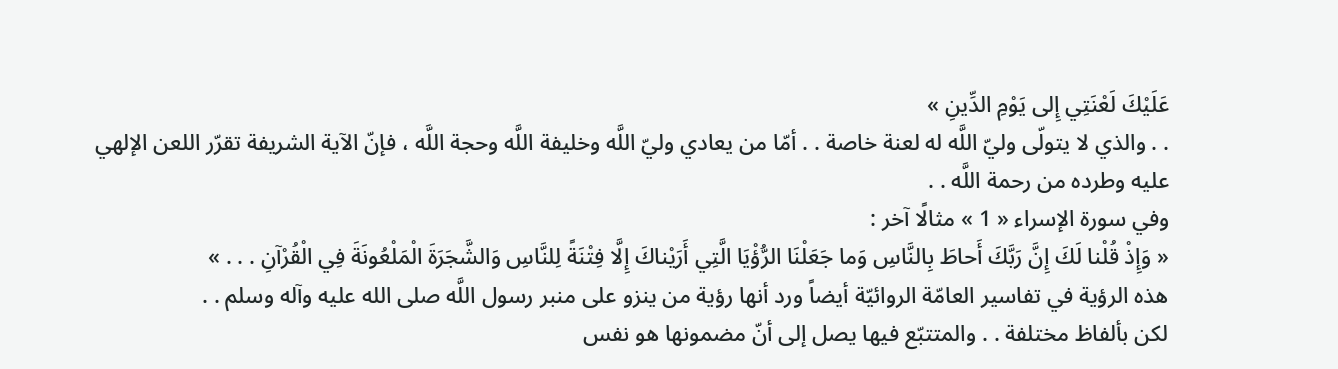عَلَيْكَ لَعْنَتِي إِلى يَوْمِ الدِّينِ »
. . والذي لا يتولّى وليّ اللَّه له لعنة خاصة . . أمّا من يعادي وليّ اللَّه وخليفة اللَّه وحجة اللَّه ، فإنّ الآية الشريفة تقرّر اللعن الإلهي عليه وطرده من رحمة اللَّه . .
وفي سورة الإسراء « 1 » مثالًا آخر :
« وَإِذْ قُلْنا لَكَ إِنَّ رَبَّكَ أَحاطَ بِالنَّاسِ وَما جَعَلْنَا الرُّؤْيَا الَّتِي أَرَيْناكَ إِلَّا فِتْنَةً لِلنَّاسِ وَالشَّجَرَةَ الْمَلْعُونَةَ فِي الْقُرْآنِ . . . »
هذه الرؤية في تفاسير العامّة الروائيّة أيضاً ورد أنها رؤية من ينزو على منبر رسول اللَّه صلى الله عليه وآله وسلم . .
لكن بألفاظ مختلفة . . والمتتبّع فيها يصل إلى أنّ مضمونها هو نفس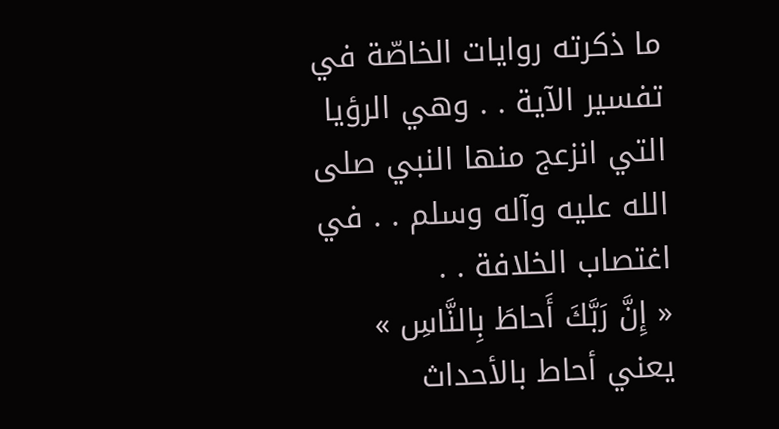ما ذكرته روايات الخاصّة في تفسير الآية . . وهي الرؤيا التي انزعج منها النبي صلى الله عليه وآله وسلم . . في اغتصاب الخلافة . .
« إِنَّ رَبَّكَ أَحاطَ بِالنَّاسِ »
يعني أحاط بالأحداث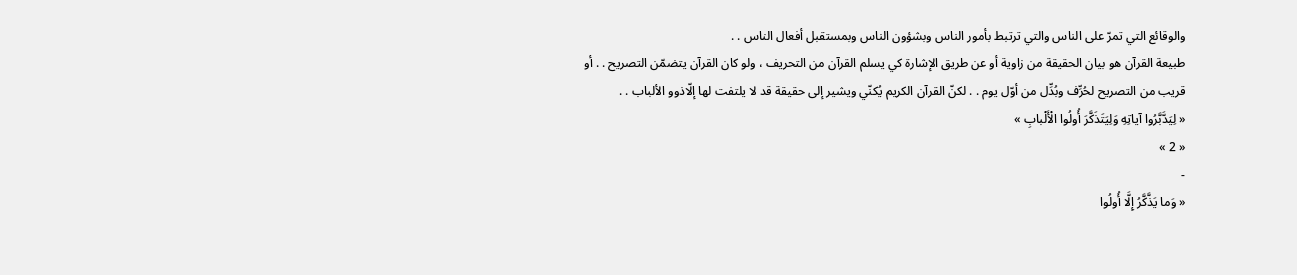والوقائع التي تمرّ على الناس والتي ترتبط بأمور الناس وبشؤون الناس وبمستقبل أفعال الناس . .
طبيعة القرآن هو بيان الحقيقة من زاوية أو عن طريق الإشارة كي يسلم القرآن من التحريف ، ولو كان القرآن يتضمّن التصريح . . أو قريب من التصريح لحُرِّف وبُدِّل من أوّل يوم . . لكنّ القرآن الكريم يُكنّي ويشير إلى حقيقة قد لا يلتفت لها إلّاذوو الألباب . .
« لِيَدَّبَّرُوا آياتِهِ وَلِيَتَذَكَّرَ أُولُوا الْأَلْبابِ »
« 2 »
-
« وَما يَذَّكَّرُ إِلَّا أُولُوا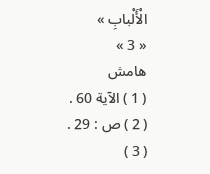الْأَلْبابِ »
« 3 »
هامش
( 1 ) الآية 60 .
( 2 ) ص : 29 .
( 3 )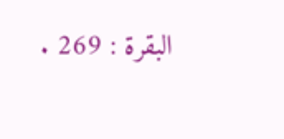البقرة : 269 .